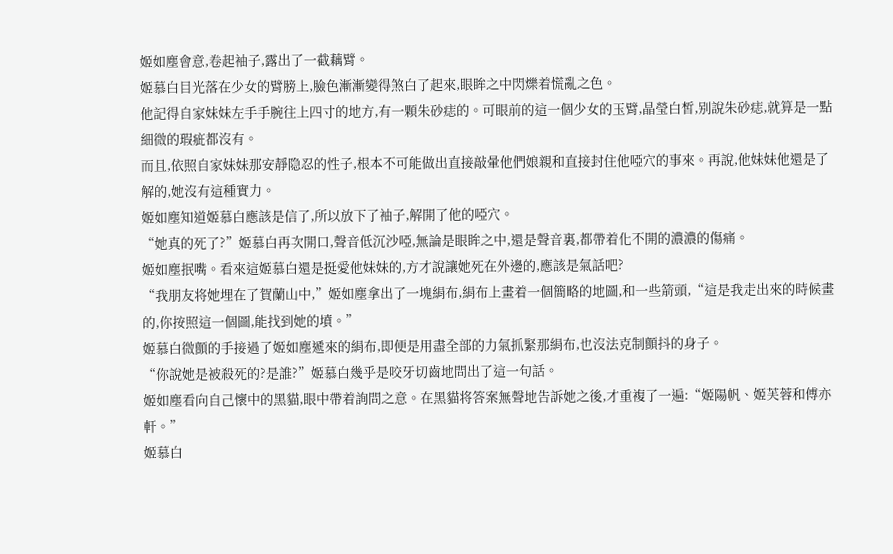姬如塵會意,卷起袖子,露出了一截藕臂。
姬慕白目光落在少女的臂膀上,臉色漸漸變得煞白了起來,眼眸之中閃爍着慌亂之色。
他記得自家妹妹左手手腕往上四寸的地方,有一顆朱砂痣的。可眼前的這一個少女的玉臂,晶瑩白皙,别說朱砂痣,就算是一點細微的瑕疵都沒有。
而且,依照自家妹妹那安靜隐忍的性子,根本不可能做出直接敲暈他們娘親和直接封住他啞穴的事來。再說,他妹妹他還是了解的,她沒有這種實力。
姬如塵知道姬慕白應該是信了,所以放下了袖子,解開了他的啞穴。
“她真的死了?”姬慕白再次開口,聲音低沉沙啞,無論是眼眸之中,還是聲音裏,都帶着化不開的濃濃的傷痛。
姬如塵抿嘴。看來這姬慕白還是挺愛他妹妹的,方才說讓她死在外邊的,應該是氣話吧?
“我朋友将她埋在了賀蘭山中,”姬如塵拿出了一塊絹布,絹布上畫着一個簡略的地圖,和一些箭頭,“這是我走出來的時候畫的,你按照這一個圖,能找到她的墳。”
姬慕白微顫的手接過了姬如塵遞來的絹布,即便是用盡全部的力氣抓緊那絹布,也沒法克制顫抖的身子。
“你說她是被殺死的?是誰?”姬慕白幾乎是咬牙切齒地問出了這一句話。
姬如塵看向自己懷中的黑貓,眼中帶着詢問之意。在黑貓将答案無聲地告訴她之後,才重複了一遍:“姬陽帆、姬芙蓉和傅亦軒。”
姬慕白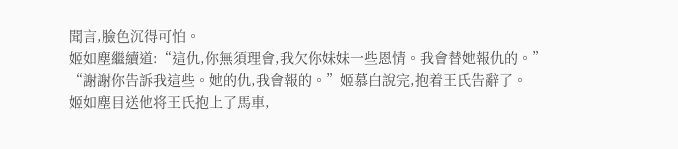聞言,臉色沉得可怕。
姬如塵繼續道:“這仇,你無須理會,我欠你妹妹一些恩情。我會替她報仇的。”
“謝謝你告訴我這些。她的仇,我會報的。”姬慕白說完,抱着王氏告辭了。
姬如塵目送他将王氏抱上了馬車,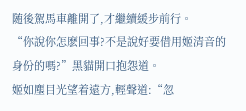随後駕馬車離開了,才繼續緩步前行。
“你說你怎麽回事?不是說好要借用姬清音的身份的嗎?”黑貓開口抱怨道。
姬如塵目光望着遠方,輕聲道:“忽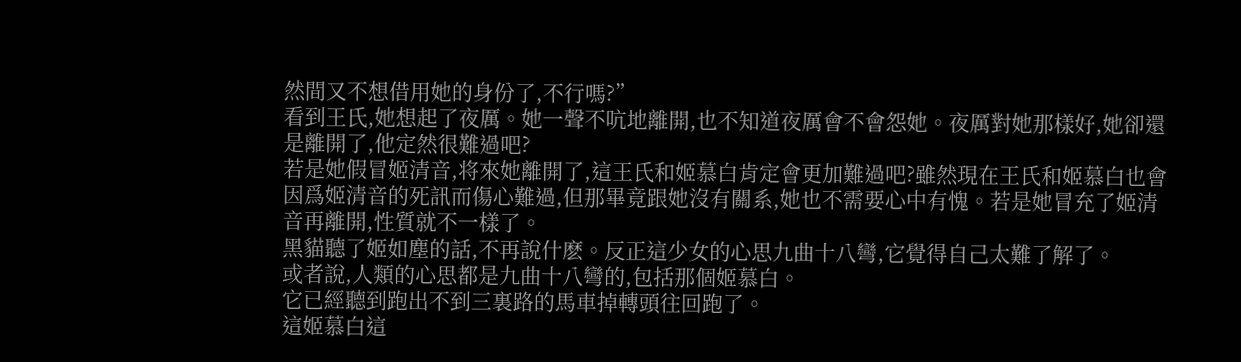然間又不想借用她的身份了,不行嗎?”
看到王氏,她想起了夜厲。她一聲不吭地離開,也不知道夜厲會不會怨她。夜厲對她那樣好,她卻還是離開了,他定然很難過吧?
若是她假冒姬清音,将來她離開了,這王氏和姬慕白肯定會更加難過吧?雖然現在王氏和姬慕白也會因爲姬清音的死訊而傷心難過,但那畢竟跟她沒有關系,她也不需要心中有愧。若是她冒充了姬清音再離開,性質就不一樣了。
黑貓聽了姬如塵的話,不再說什麽。反正這少女的心思九曲十八彎,它覺得自己太難了解了。
或者說,人類的心思都是九曲十八彎的,包括那個姬慕白。
它已經聽到跑出不到三裏路的馬車掉轉頭往回跑了。
這姬慕白這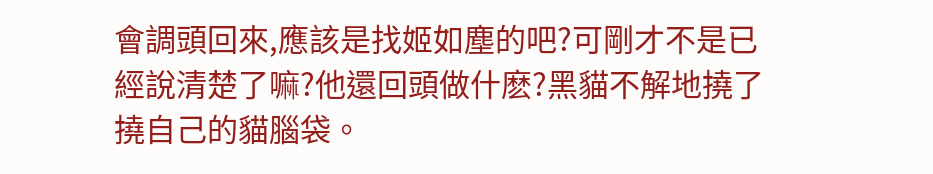會調頭回來,應該是找姬如塵的吧?可剛才不是已經說清楚了嘛?他還回頭做什麽?黑貓不解地撓了撓自己的貓腦袋。